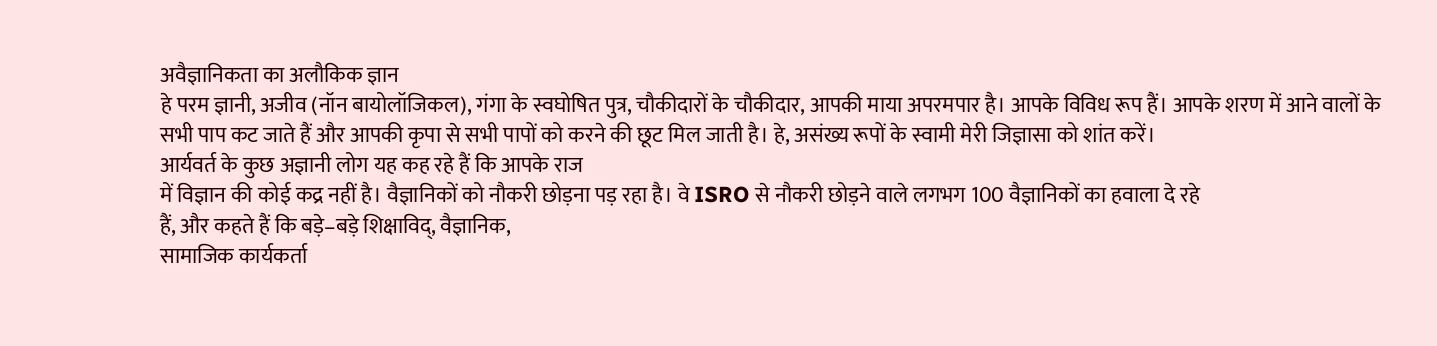अवैज्ञानिकता का अलौकिक ज्ञान
हे परम ज्ञानी, अजीव (नॉन बायोलॉजिकल), गंगा के स्वघोषित पुत्र, चौकीदारों के चौकीदार, आपकी माया अपरमपार है। आपके विविध रूप हैं। आपके शरण में आने वालों के सभी पाप कट जाते हैं और आपकी कृपा से सभी पापों को करने की छूट मिल जाती है। हे, असंख्य रूपों के स्वामी मेरी जिज्ञासा को शांत करें।
आर्यवर्त के कुछ अज्ञानी लोग यह कह रहे हैं कि आपके राज
में विज्ञान की कोई कद्र नहीं है। वैज्ञानिकों को नौकरी छोड़ना पड़ रहा है। वे ISRO से नौकरी छोड़ने वाले लगभग 100 वैज्ञानिकों का हवाला दे रहे
हैं, और कहते हैं कि बड़े–बड़े शिक्षाविद्, वैज्ञानिक,
सामाजिक कार्यकर्ता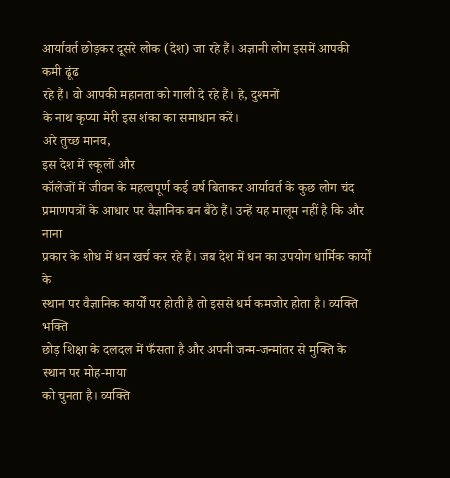आर्यावर्त छोड़कर दूसरे लोक (देश) जा रहे हैं। अज्ञानी लोग इसमें आपकी कमी ढूंढ
रहे हैं। वो आपकी महानता को गाली दे रहे हैं। हे, दुश्मनों
के नाथ कृप्या मेरी इस शंका का समाधान करें।
अरे तुच्छ मानव,
इस देश में स्कूलों और
कॉलेजों में जीवन के महत्वपूर्ण कई वर्ष बिताकर आर्यावर्त के कुछ लोग चंद
प्रमाणपत्रों के आधार पर वैज्ञानिक बन बैठे हैं। उन्हें यह मालूम नहीं है कि और नाना
प्रकार के शोध में धन खर्च कर रहे हैं। जब देश में धन का उपयोग धार्मिक कार्यों के
स्थान पर वैज्ञानिक कार्यों पर होती है तो इससे धर्म कमजोर होता है। व्यक्ति भक्ति
छोड़ शिक्षा के दलदल में फँसता है और अपनी जन्म-जन्मांतर से मुक्ति के स्थान पर मोह-माया
को चुनता है। व्यक्ति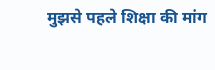मुझसे पहले शिक्षा की मांग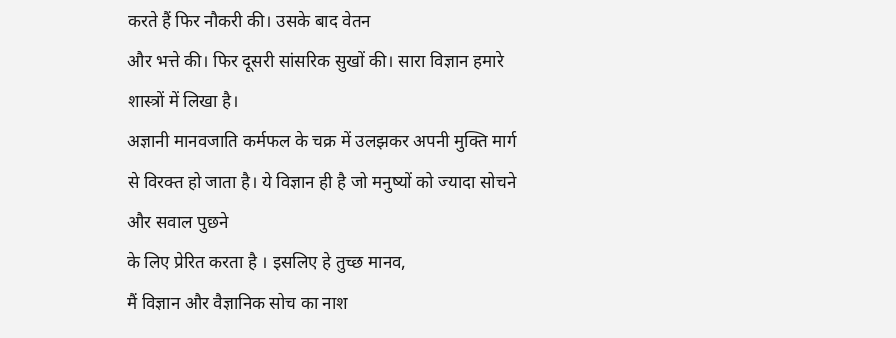करते हैं फिर नौकरी की। उसके बाद वेतन
और भत्ते की। फिर दूसरी सांसरिक सुखों की। सारा विज्ञान हमारे शास्त्रों में लिखा है।
अज्ञानी मानवजाति कर्मफल के चक्र में उलझकर अपनी मुक्ति मार्ग
से विरक्त हो जाता है। ये विज्ञान ही है जो मनुष्यों को ज्यादा सोचने और सवाल पुछने
के लिए प्रेरित करता है । इसलिए हे तुच्छ मानव,
मैं विज्ञान और वैज्ञानिक सोच का नाश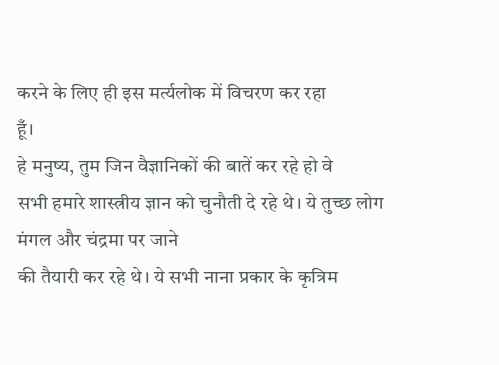करने के लिए ही इस मर्त्यलोक में विचरण कर रहा
हूँ।
हे मनुष्य, तुम जिन वैज्ञानिकों की बातें कर रहे हो वे
सभी हमारे शास्त्रीय ज्ञान को चुनौती दे रहे थे। ये तुच्छ लोग मंगल और चंद्रमा पर जाने
की तैयारी कर रहे थे। ये सभी नाना प्रकार के कृत्रिम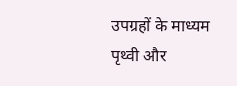उपग्रहों के माध्यम पृथ्वी और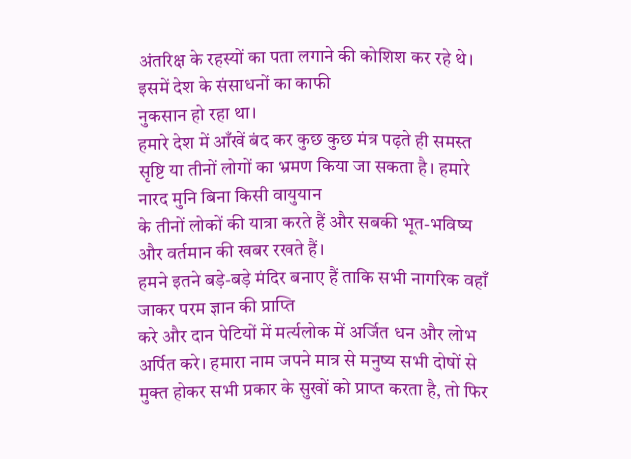अंतरिक्ष के रहस्यों का पता लगाने की कोशिश कर रहे थे। इसमें देश के संसाधनों का काफी
नुकसान हो रहा था।
हमारे देश में आँखें बंद कर कुछ कुछ मंत्र पढ़ते ही समस्त
सृष्टि या तीनों लोगों का भ्रमण किया जा सकता है। हमारे नारद मुनि बिना किसी वायुयान
के तीनों लोकों की यात्रा करते हैं और सबकी भूत-भविष्य और वर्तमान की खबर रखते हैं।
हमने इतने बड़े-बड़े मंदिर बनाए हैं ताकि सभी नागरिक वहाँ जाकर परम ज्ञान की प्राप्ति
करे और दान पेटियों में मर्त्यलोक में अर्जित धन और लोभ अर्पित करे। हमारा नाम जपने मात्र से मनुष्य सभी दोषों से मुक्त होकर सभी प्रकार के सुखों को प्राप्त करता है, तो फिर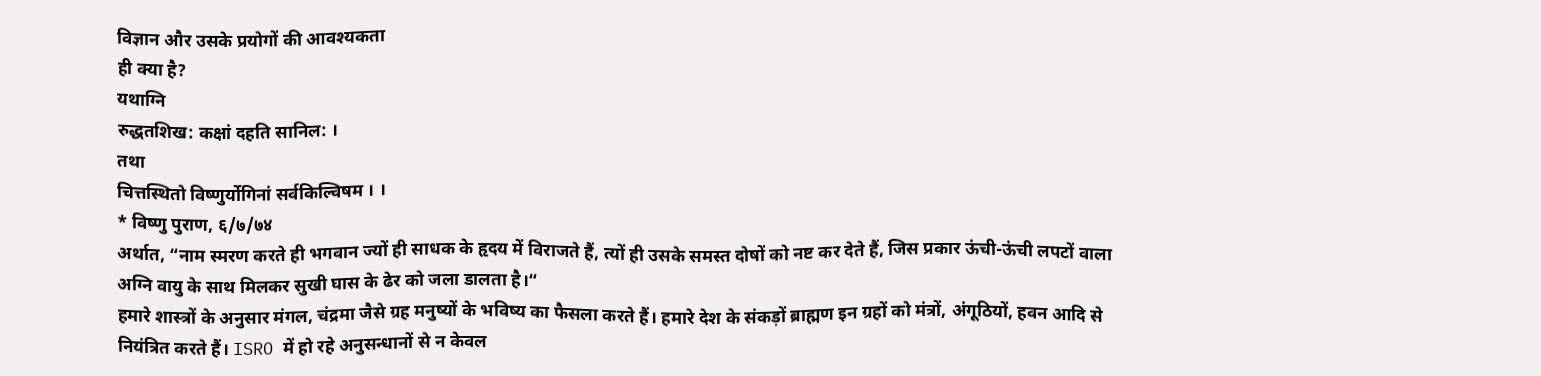विज्ञान और उसके प्रयोगों की आवश्यकता
ही क्या है?
यथाग्नि
रुद्धतशिख: कक्षां दहति सानिल: ।
तथा
चित्तस्थितो विष्णुर्योगिनां सर्वकिल्विषम । ।
* विष्णु पुराण, ६/७/७४
अर्थात, “नाम स्मरण करते ही भगवान ज्यों ही साधक के हृदय में विराजते हैं, त्यों ही उसके समस्त दोषों को नष्ट कर देते हैं, जिस प्रकार ऊंची-ऊंची लपटों वाला अग्नि वायु के साथ मिलकर सुखी घास के ढेर को जला डालता है।“
हमारे शास्त्रों के अनुसार मंगल, चंद्रमा जैसे ग्रह मनुष्यों के भविष्य का फैसला करते हैं। हमारे देश के संकड़ों ब्राह्मण इन ग्रहों को मंत्रों, अंगूठियों, हवन आदि से नियंत्रित करते हैं। ISRO में हो रहे अनुसन्धानों से न केवल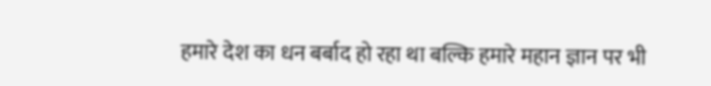हमारे देश का धन बर्बाद हो रहा था बल्कि हमारे महान ज्ञान पर भी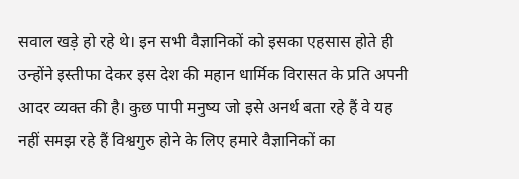सवाल खड़े हो रहे थे। इन सभी वैज्ञानिकों को इसका एहसास होते ही उन्होंने इस्तीफा देकर इस देश की महान धार्मिक विरासत के प्रति अपनी आदर व्यक्त की है। कुछ पापी मनुष्य जो इसे अनर्थ बता रहे हैं वे यह नहीं समझ रहे हैं विश्वगुरु होने के लिए हमारे वैज्ञानिकों का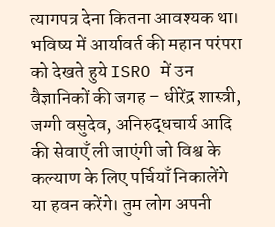त्यागपत्र देना कितना आवश्यक था।
भविष्य में आर्यावर्त की महान परंपरा को देखते हुये ISRO में उन वैज्ञानिकों की जगह – धीरेंद्र शास्त्री, जग्गी वसुदेव, अनिरुद्धचार्य आदि की सेवाएँ ली जाएंगी जो विश्व के कल्याण के लिए पर्चियाँ निकालेंगे या हवन करेंगे। तुम लोग अपनी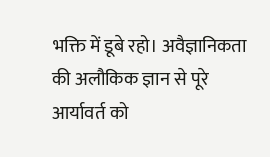भक्ति में डूबे रहो। अवैज्ञानिकता की अलौकिक ज्ञान से पूरे आर्यावर्त को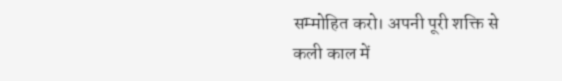सम्मोहित करो। अपनी पूरी शक्ति से कली काल में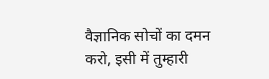वैज्ञानिक सोचों का दमन करो, इसी में तुम्हारी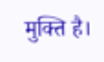मुक्ति है।